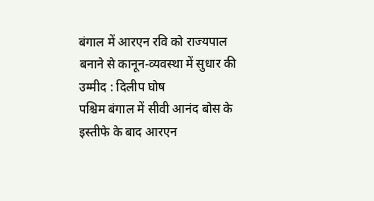बंगाल में आरएन रवि को राज्यपाल बनाने से कानून-व्यवस्था में सुधार की उम्मीद : दिलीप घोष
पश्चिम बंगाल में सीवी आनंद बोस के इस्तीफे के बाद आरएन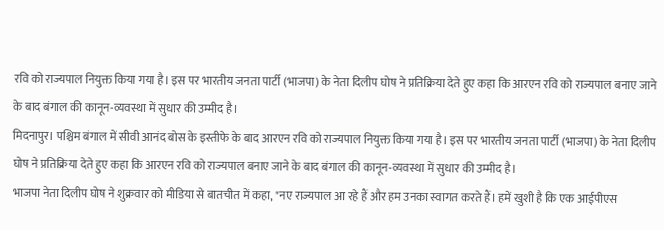रवि को राज्यपाल नियुक्त किया गया है। इस पर भारतीय जनता पार्टी (भाजपा) के नेता दिलीप घोष ने प्रतिक्रिया देते हुए कहा कि आरएन रवि को राज्यपाल बनाए जाने के बाद बंगाल की कानून-व्यवस्था में सुधार की उम्मीद है।
मिदनापुर। पश्चिम बंगाल में सीवी आनंद बोस के इस्तीफे के बाद आरएन रवि को राज्यपाल नियुक्त किया गया है। इस पर भारतीय जनता पार्टी (भाजपा) के नेता दिलीप घोष ने प्रतिक्रिया देते हुए कहा कि आरएन रवि को राज्यपाल बनाए जाने के बाद बंगाल की कानून-व्यवस्था में सुधार की उम्मीद है।
भाजपा नेता दिलीप घोष ने शुक्रवार को मीडिया से बातचीत में कहा, "नए राज्यपाल आ रहे हैं और हम उनका स्वागत करते हैं। हमें खुशी है कि एक आईपीएस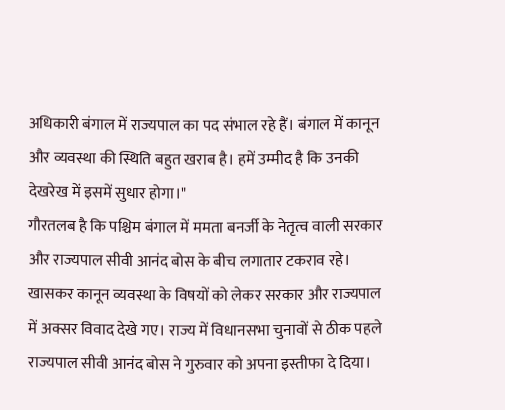अधिकारी बंगाल में राज्यपाल का पद संभाल रहे हैं। बंगाल में कानून और व्यवस्था की स्थिति बहुत खराब है। हमें उम्मीद है कि उनकी देखरेख में इसमें सुधार होगा।"
गौरतलब है कि पश्चिम बंगाल में ममता बनर्जी के नेतृत्व वाली सरकार और राज्यपाल सीवी आनंद बोस के बीच लगातार टकराव रहे। खासकर कानून व्यवस्था के विषयों को लेकर सरकार और राज्यपाल में अक्सर विवाद देखे गए। राज्य में विधानसभा चुनावों से ठीक पहले राज्यपाल सीवी आनंद बोस ने गुरुवार को अपना इस्तीफा दे दिया।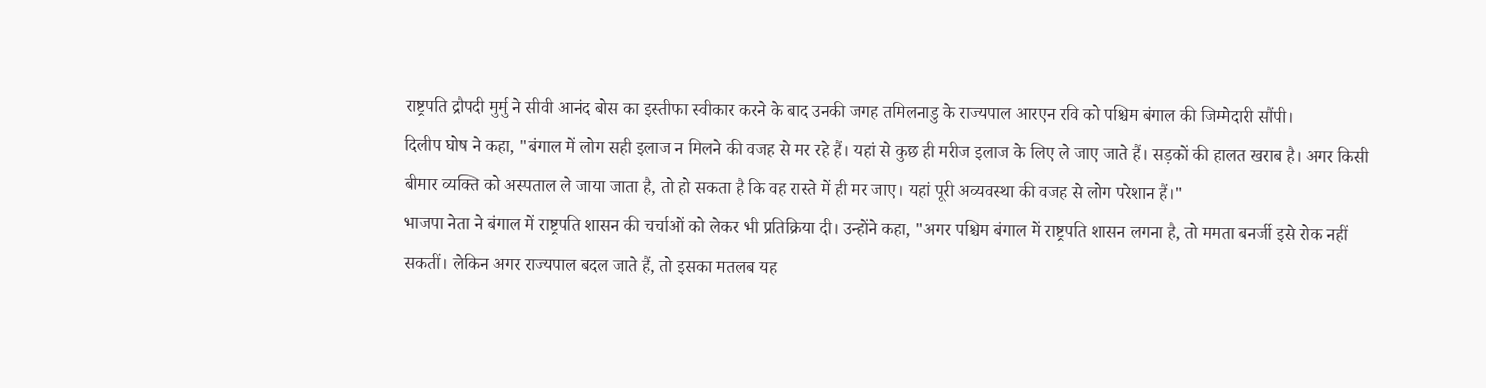राष्ट्रपति द्रौपदी मुर्मु ने सीवी आनंद बोस का इस्तीफा स्वीकार करने के बाद उनकी जगह तमिलनाडु के राज्यपाल आरएन रवि को पश्चिम बंगाल की जिम्मेदारी सौंपी।
दिलीप घोष ने कहा, "बंगाल में लोग सही इलाज न मिलने की वजह से मर रहे हैं। यहां से कुछ ही मरीज इलाज के लिए ले जाए जाते हैं। सड़कों की हालत खराब है। अगर किसी बीमार व्यक्ति को अस्पताल ले जाया जाता है, तो हो सकता है कि वह रास्ते में ही मर जाए। यहां पूरी अव्यवस्था की वजह से लोग परेशान हैं।"
भाजपा नेता ने बंगाल में राष्ट्रपति शासन की चर्चाओं को लेकर भी प्रतिक्रिया दी। उन्होंने कहा, "अगर पश्चिम बंगाल में राष्ट्रपति शासन लगना है, तो ममता बनर्जी इसे रोक नहीं सकतीं। लेकिन अगर राज्यपाल बदल जाते हैं, तो इसका मतलब यह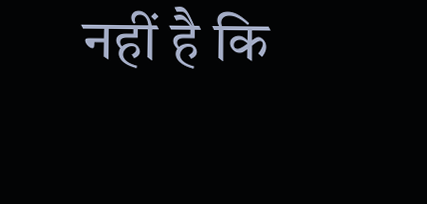नहीं है कि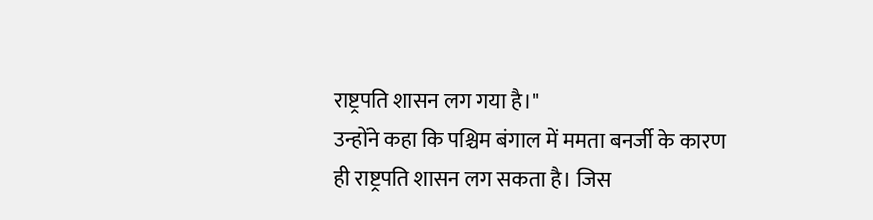राष्ट्रपति शासन लग गया है।"
उन्होंने कहा कि पश्चिम बंगाल में ममता बनर्जी के कारण ही राष्ट्रपति शासन लग सकता है। जिस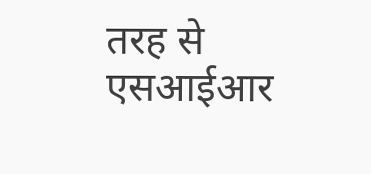तरह से एसआईआर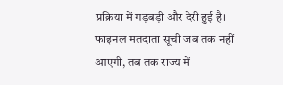प्रक्रिया में गड़बड़ी और देरी हुई है। फाइनल मतदाता सूची जब तक नहीं आएगी, तब तक राज्य में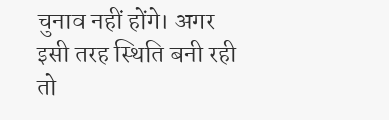चुनाव नहीं होंगे। अगर इसी तरह स्थिति बनी रही तो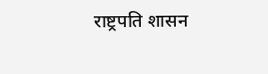राष्ट्रपति शासन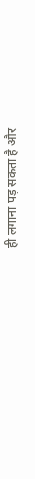ही लगाना पड़ सकता है और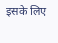इसके लिए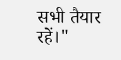सभी तैयार रहें।"